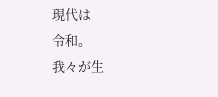現代は
令和。
我々が生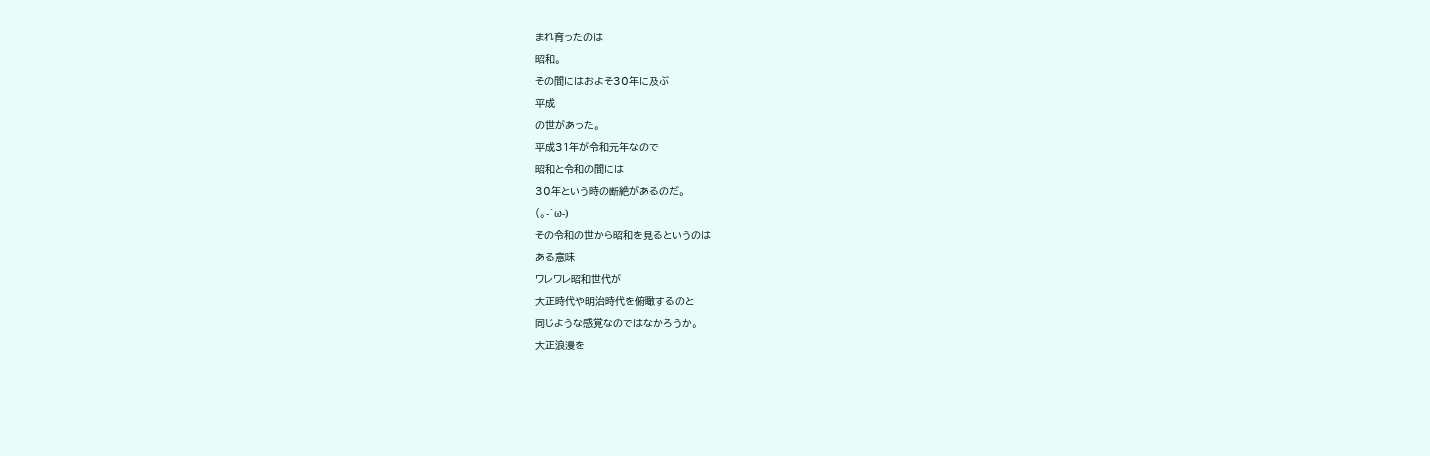まれ育ったのは
昭和。
その間にはおよそ30年に及ぶ
平成
の世があった。
平成31年が令和元年なので
昭和と令和の間には
30年という時の断絶があるのだ。
(。-`ω-)
その令和の世から昭和を見るというのは
ある意味
ワレワレ昭和世代が
大正時代や明治時代を俯瞰するのと
同じような感覚なのではなかろうか。
大正浪漫を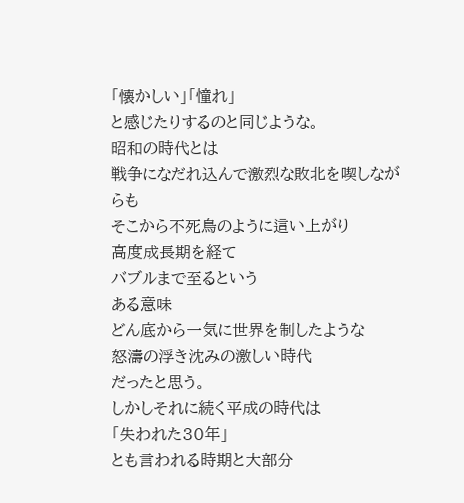「懐かしい」「憧れ」
と感じたりするのと同じような。
昭和の時代とは
戦争になだれ込んで激烈な敗北を喫しながらも
そこから不死鳥のように這い上がり
高度成長期を経て
バブルまで至るという
ある意味
どん底から一気に世界を制したような
怒濤の浮き沈みの激しい時代
だったと思う。
しかしそれに続く平成の時代は
「失われた30年」
とも言われる時期と大部分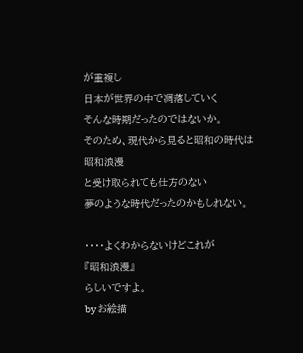が重複し
日本が世界の中で凋落していく
そんな時期だったのではないか。
そのため、現代から見ると昭和の時代は
昭和浪漫
と受け取られても仕方のない
夢のような時代だったのかもしれない。

・・・・よくわからないけどこれが
『昭和浪漫』
らしいですよ。
by お絵描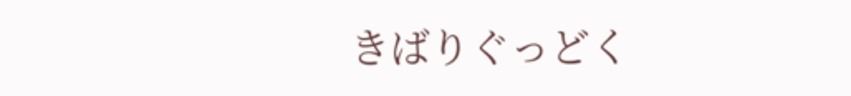きばりぐっどく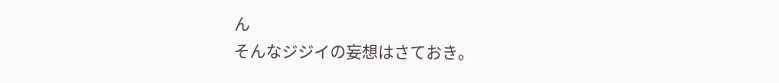ん
そんなジジイの妄想はさておき。